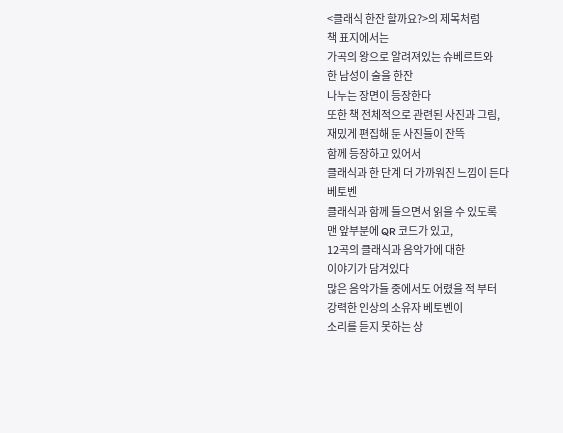<클래식 한잔 할까요?>의 제목처럼
책 표지에서는
가곡의 왕으로 알려져있는 슈베르트와
한 남성이 술을 한잔
나누는 장면이 등장한다
또한 책 전체적으로 관련된 사진과 그림,
재밌게 편집해 둔 사진들이 잔뜩
함께 등장하고 있어서
클래식과 한 단계 더 가까워진 느낌이 든다
베토벤
클래식과 함께 들으면서 읽을 수 있도록
맨 앞부분에 QR 코드가 있고,
12곡의 클래식과 음악가에 대한
이야기가 담겨있다
많은 음악가들 중에서도 어렸을 적 부터
강력한 인상의 소유자 베토벤이
소리를 듣지 못하는 상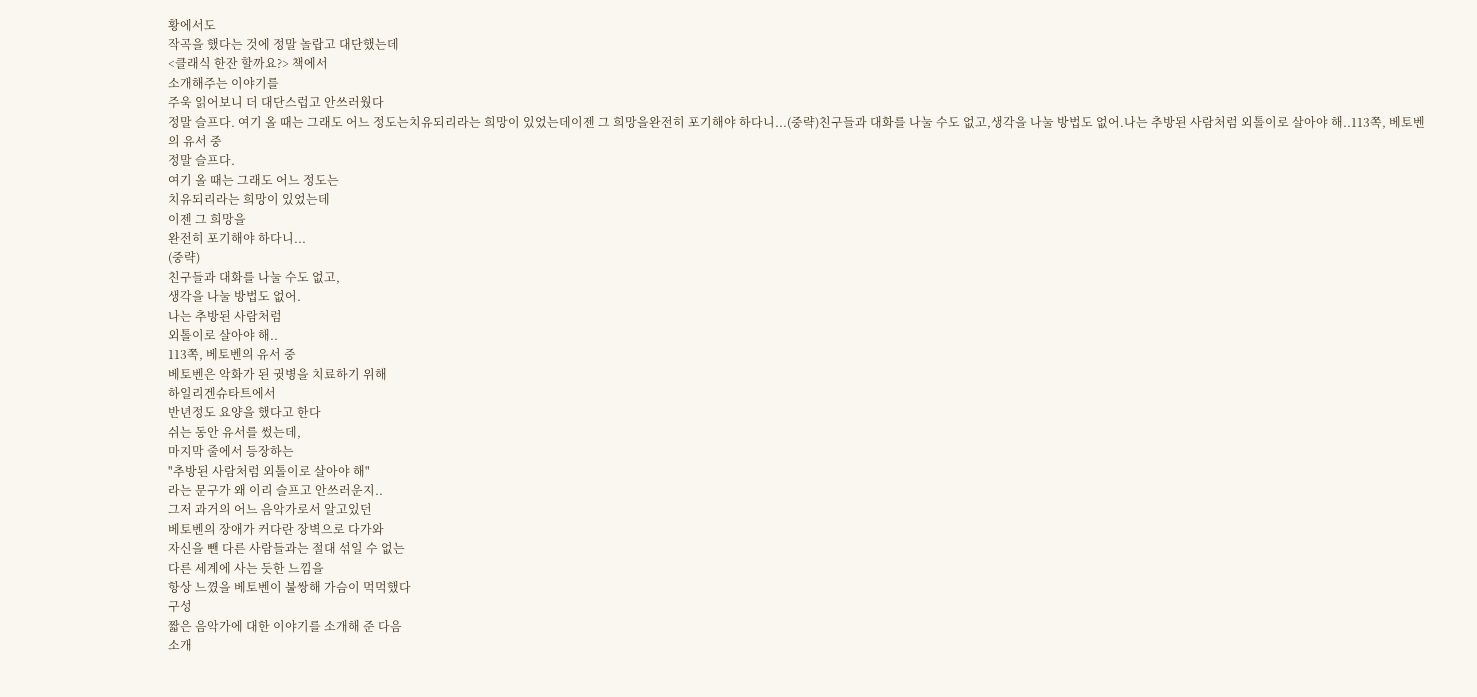황에서도
작곡을 했다는 것에 정말 놀랍고 대단했는데
<클래식 한잔 할까요?> 책에서
소개해주는 이야기를
주욱 읽어보니 더 대단스럽고 안쓰러웠다
정말 슬프다. 여기 올 때는 그래도 어느 정도는치유되리라는 희망이 있었는데이젠 그 희망을완전히 포기해야 하다니...(중략)친구들과 대화를 나눌 수도 없고,생각을 나눌 방법도 없어.나는 추방된 사람처럼 외톨이로 살아야 해..113쪽, 베토벤의 유서 중
정말 슬프다.
여기 올 때는 그래도 어느 정도는
치유되리라는 희망이 있었는데
이젠 그 희망을
완전히 포기해야 하다니...
(중략)
친구들과 대화를 나눌 수도 없고,
생각을 나눌 방법도 없어.
나는 추방된 사람처럼
외톨이로 살아야 해..
113쪽, 베토벤의 유서 중
베토벤은 악화가 된 귓병을 치료하기 위해
하일리겐슈타트에서
반년정도 요양을 했다고 한다
쉬는 동안 유서를 썼는데,
마지막 줄에서 등장하는
"추방된 사람처럼 외톨이로 살아야 해"
라는 문구가 왜 이리 슬프고 안쓰러운지..
그저 과거의 어느 음악가로서 알고있던
베토벤의 장애가 커다란 장벽으로 다가와
자신을 뺀 다른 사람들과는 절대 섞일 수 없는
다른 세계에 사는 듯한 느낌을
항상 느꼈을 베토벤이 불쌍해 가슴이 먹먹했다
구성
짧은 음악가에 대한 이야기를 소개해 준 다음
소개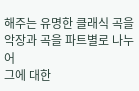해주는 유명한 클래식 곡을
악장과 곡을 파트별로 나누어
그에 대한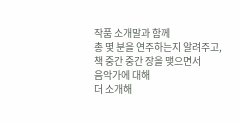작품 소개말과 함께
총 몇 분을 연주하는지 알려주고,
책 중간 중간 장을 맺으면서
음악가에 대해
더 소개해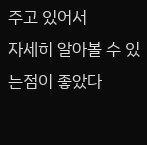주고 있어서
자세히 알아볼 수 있는점이 좋았다